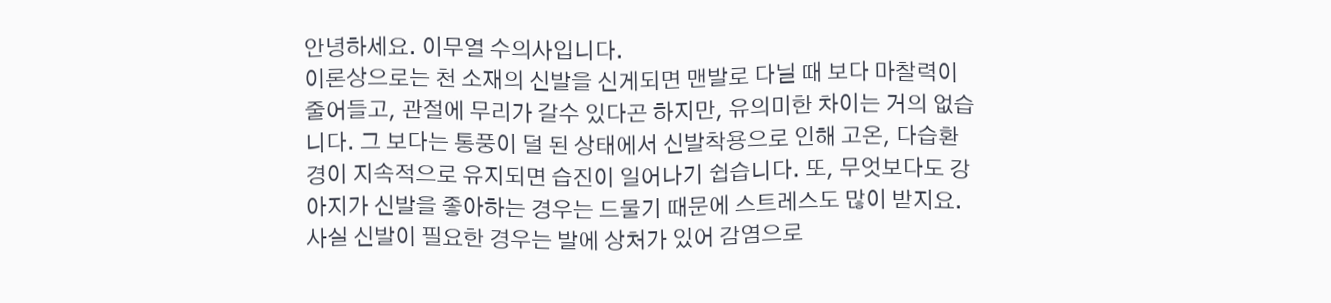안녕하세요. 이무열 수의사입니다.
이론상으로는 천 소재의 신발을 신게되면 맨발로 다닐 때 보다 마찰력이 줄어들고, 관절에 무리가 갈수 있다곤 하지만, 유의미한 차이는 거의 없습니다. 그 보다는 통풍이 덜 된 상태에서 신발착용으로 인해 고온, 다습환경이 지속적으로 유지되면 습진이 일어나기 쉽습니다. 또, 무엇보다도 강아지가 신발을 좋아하는 경우는 드물기 때문에 스트레스도 많이 받지요.
사실 신발이 필요한 경우는 발에 상처가 있어 감염으로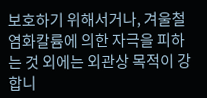보호하기 위해서거나, 겨울철 염화칼륨에 의한 자극을 피하는 것 외에는 외관상 목적이 강합니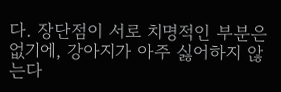다. 장단점이 서로 치명적인 부분은 없기에, 강아지가 아주 싫어하지 않는다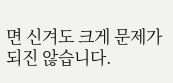면 신겨도 크게 문제가 되진 않습니다.